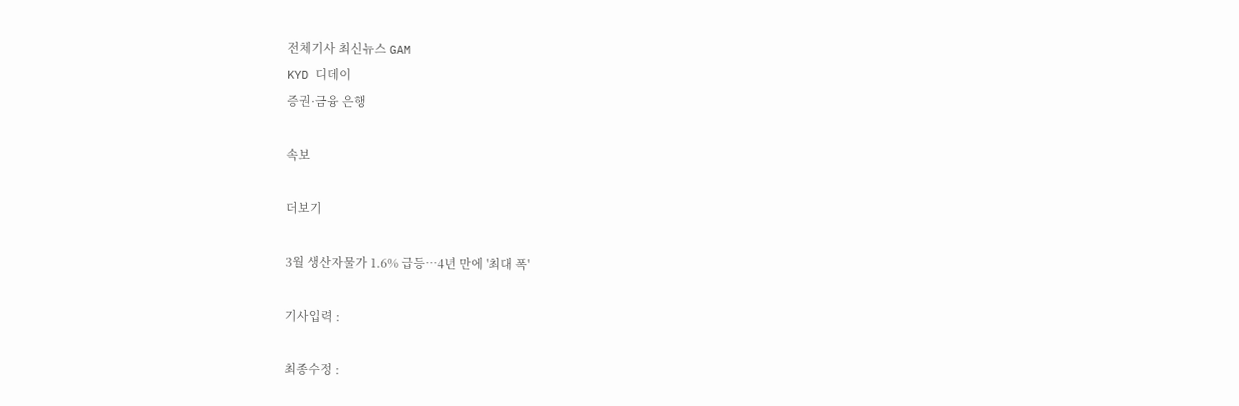전체기사 최신뉴스 GAM
KYD 디데이
증권·금융 은행

속보

더보기

3월 생산자물가 1.6% 급등…4년 만에 '최대 폭'

기사입력 :

최종수정 :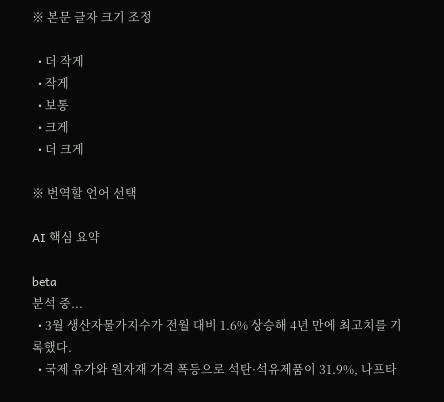※ 본문 글자 크기 조정

  • 더 작게
  • 작게
  • 보통
  • 크게
  • 더 크게

※ 번역할 언어 선택

AI 핵심 요약

beta
분석 중...
  • 3월 생산자물가지수가 전월 대비 1.6% 상승해 4년 만에 최고치를 기록했다.
  • 국제 유가와 원자재 가격 폭등으로 석탄·석유제품이 31.9%, 나프타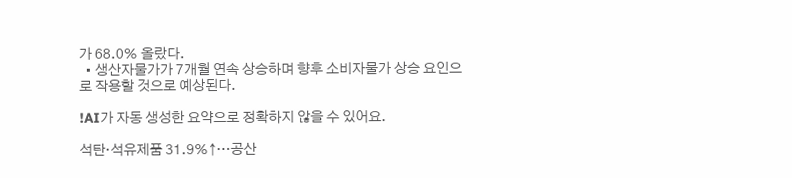가 68.0% 올랐다.
  • 생산자물가가 7개월 연속 상승하며 향후 소비자물가 상승 요인으로 작용할 것으로 예상된다.

!AI가 자동 생성한 요약으로 정확하지 않을 수 있어요.

석탄·석유제품 31.9%↑…공산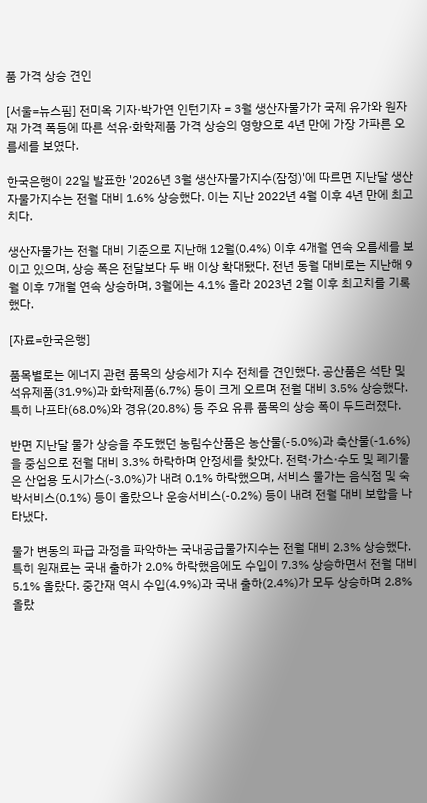품 가격 상승 견인

[서울=뉴스핌] 전미옥 기자·박가연 인턴기자 = 3월 생산자물가가 국제 유가와 원자재 가격 폭등에 따른 석유·화학제품 가격 상승의 영향으로 4년 만에 가장 가파른 오름세를 보였다.

한국은행이 22일 발표한 '2026년 3월 생산자물가지수(잠정)'에 따르면 지난달 생산자물가지수는 전월 대비 1.6% 상승했다. 이는 지난 2022년 4월 이후 4년 만에 최고치다.

생산자물가는 전월 대비 기준으로 지난해 12월(0.4%) 이후 4개월 연속 오름세를 보이고 있으며, 상승 폭은 전달보다 두 배 이상 확대됐다. 전년 동월 대비로는 지난해 9월 이후 7개월 연속 상승하며, 3월에는 4.1% 올라 2023년 2월 이후 최고치를 기록했다.

[자료=한국은행]

품목별로는 에너지 관련 품목의 상승세가 지수 전체를 견인했다. 공산품은 석탄 및 석유제품(31.9%)과 화학제품(6.7%) 등이 크게 오르며 전월 대비 3.5% 상승했다. 특히 나프타(68.0%)와 경유(20.8%) 등 주요 유류 품목의 상승 폭이 두드러졌다.

반면 지난달 물가 상승을 주도했던 농림수산품은 농산물(-5.0%)과 축산물(-1.6%)을 중심으로 전월 대비 3.3% 하락하며 안정세를 찾았다. 전력·가스·수도 및 폐기물은 산업용 도시가스(-3.0%)가 내려 0.1% 하락했으며, 서비스 물가는 음식점 및 숙박서비스(0.1%) 등이 올랐으나 운송서비스(-0.2%) 등이 내려 전월 대비 보합을 나타냈다.

물가 변동의 파급 과정을 파악하는 국내공급물가지수는 전월 대비 2.3% 상승했다. 특히 원재료는 국내 출하가 2.0% 하락했음에도 수입이 7.3% 상승하면서 전월 대비 5.1% 올랐다. 중간재 역시 수입(4.9%)과 국내 출하(2.4%)가 모두 상승하며 2.8% 올랐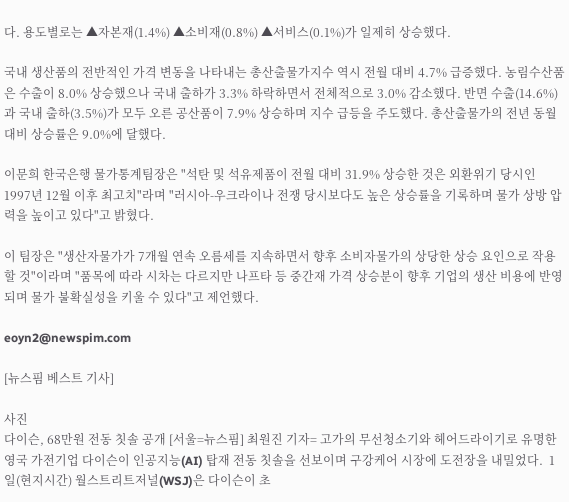다. 용도별로는 ▲자본재(1.4%) ▲소비재(0.8%) ▲서비스(0.1%)가 일제히 상승했다.

국내 생산품의 전반적인 가격 변동을 나타내는 총산출물가지수 역시 전월 대비 4.7% 급증했다. 농림수산품은 수출이 8.0% 상승했으나 국내 출하가 3.3% 하락하면서 전체적으로 3.0% 감소했다. 반면 수출(14.6%)과 국내 출하(3.5%)가 모두 오른 공산품이 7.9% 상승하며 지수 급등을 주도했다. 총산출물가의 전년 동월 대비 상승률은 9.0%에 달했다.

이문희 한국은행 물가통계팀장은 "석탄 및 석유제품이 전월 대비 31.9% 상승한 것은 외환위기 당시인 1997년 12월 이후 최고치"라며 "러시아-우크라이나 전쟁 당시보다도 높은 상승률을 기록하며 물가 상방 압력을 높이고 있다"고 밝혔다.

이 팀장은 "생산자물가가 7개월 연속 오름세를 지속하면서 향후 소비자물가의 상당한 상승 요인으로 작용할 것"이라며 "품목에 따라 시차는 다르지만 나프타 등 중간재 가격 상승분이 향후 기업의 생산 비용에 반영되며 물가 불확실성을 키울 수 있다"고 제언했다.

eoyn2@newspim.com

[뉴스핌 베스트 기사]

사진
다이슨, 68만원 전동 칫솔 공개 [서울=뉴스핌] 최원진 기자= 고가의 무선청소기와 헤어드라이기로 유명한 영국 가전기업 다이슨이 인공지능(AI) 탑재 전동 칫솔을 선보이며 구강케어 시장에 도전장을 내밀었다.  1일(현지시간) 월스트리트저널(WSJ)은 다이슨이 초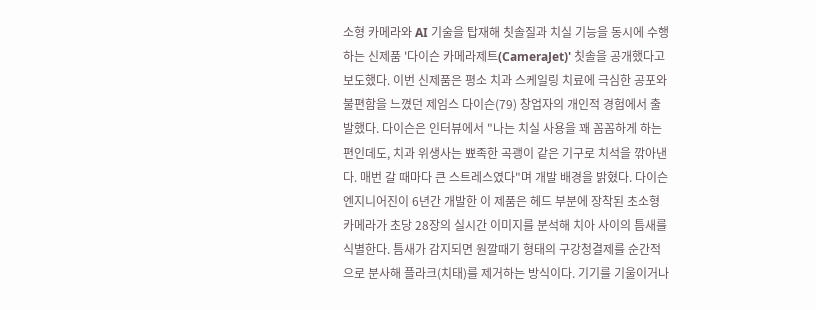소형 카메라와 AI 기술을 탑재해 칫솔질과 치실 기능을 동시에 수행하는 신제품 '다이슨 카메라제트(CameraJet)' 칫솔을 공개했다고 보도했다. 이번 신제품은 평소 치과 스케일링 치료에 극심한 공포와 불편함을 느꼈던 제임스 다이슨(79) 창업자의 개인적 경험에서 출발했다. 다이슨은 인터뷰에서 "나는 치실 사용을 꽤 꼼꼼하게 하는 편인데도, 치과 위생사는 뾰족한 곡괭이 같은 기구로 치석을 깎아낸다. 매번 갈 때마다 큰 스트레스였다"며 개발 배경을 밝혔다. 다이슨 엔지니어진이 6년간 개발한 이 제품은 헤드 부분에 장착된 초소형 카메라가 초당 28장의 실시간 이미지를 분석해 치아 사이의 틈새를 식별한다. 틈새가 감지되면 원깔때기 형태의 구강청결제를 순간적으로 분사해 플라크(치태)를 제거하는 방식이다. 기기를 기울이거나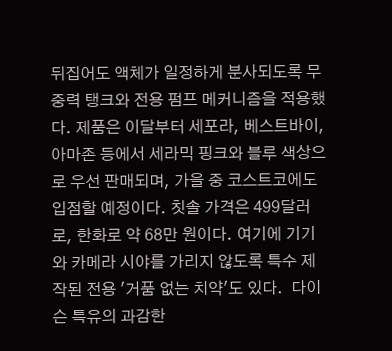뒤집어도 액체가 일정하게 분사되도록 무중력 탱크와 전용 펌프 메커니즘을 적용했다. 제품은 이달부터 세포라, 베스트바이, 아마존 등에서 세라믹 핑크와 블루 색상으로 우선 판매되며, 가을 중 코스트코에도 입점할 예정이다. 칫솔 가격은 499달러로, 한화로 약 68만 원이다. 여기에 기기와 카메라 시야를 가리지 않도록 특수 제작된 전용 '거품 없는 치약'도 있다.  다이슨 특유의 과감한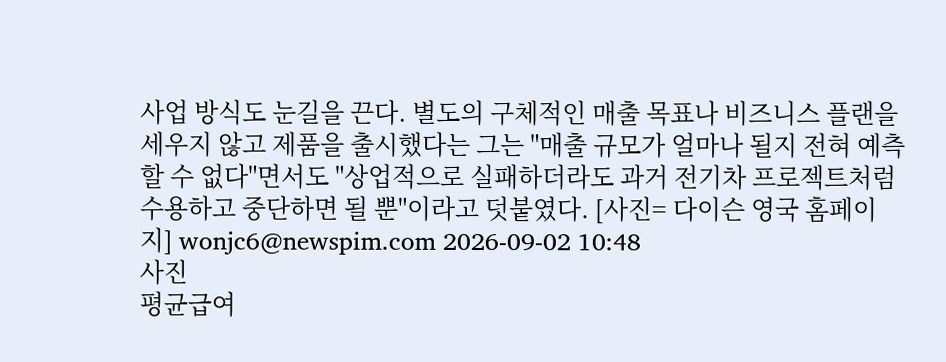사업 방식도 눈길을 끈다. 별도의 구체적인 매출 목표나 비즈니스 플랜을 세우지 않고 제품을 출시했다는 그는 "매출 규모가 얼마나 될지 전혀 예측할 수 없다"면서도 "상업적으로 실패하더라도 과거 전기차 프로젝트처럼 수용하고 중단하면 될 뿐"이라고 덧붙였다. [사진= 다이슨 영국 홈페이지] wonjc6@newspim.com 2026-09-02 10:48
사진
평균급여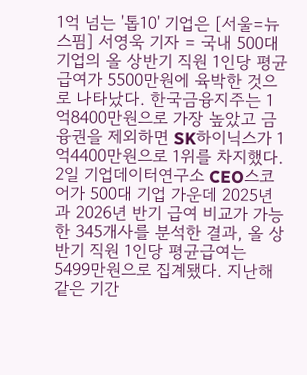1억 넘는 '톱10' 기업은 [서울=뉴스핌] 서영욱 기자 = 국내 500대 기업의 올 상반기 직원 1인당 평균급여가 5500만원에 육박한 것으로 나타났다. 한국금융지주는 1억8400만원으로 가장 높았고 금융권을 제외하면 SK하이닉스가 1억4400만원으로 1위를 차지했다. 2일 기업데이터연구소 CEO스코어가 500대 기업 가운데 2025년과 2026년 반기 급여 비교가 가능한 345개사를 분석한 결과, 올 상반기 직원 1인당 평균급여는 5499만원으로 집계됐다. 지난해 같은 기간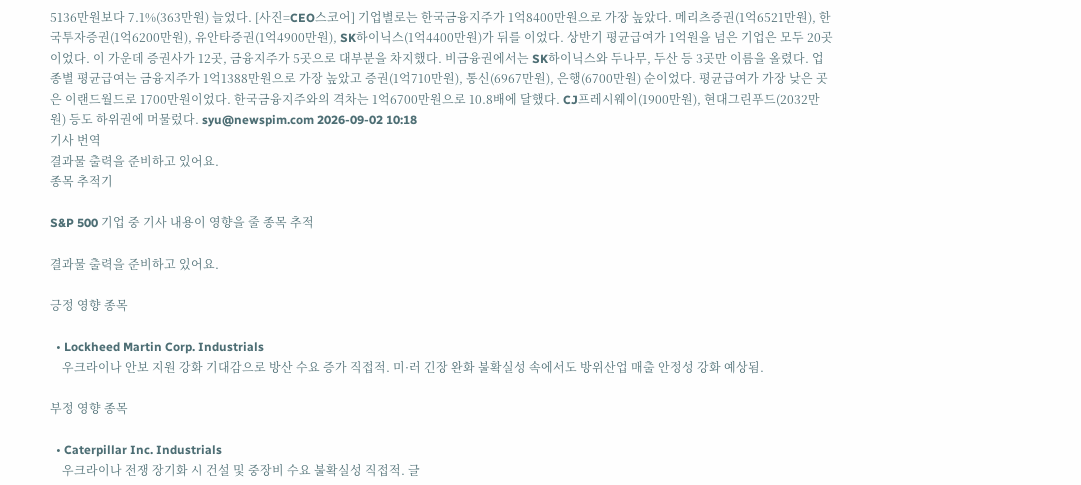5136만원보다 7.1%(363만원) 늘었다. [사진=CEO스코어] 기업별로는 한국금융지주가 1억8400만원으로 가장 높았다. 메리츠증권(1억6521만원), 한국투자증권(1억6200만원), 유안타증권(1억4900만원), SK하이닉스(1억4400만원)가 뒤를 이었다. 상반기 평균급여가 1억원을 넘은 기업은 모두 20곳이었다. 이 가운데 증권사가 12곳, 금융지주가 5곳으로 대부분을 차지했다. 비금융권에서는 SK하이닉스와 두나무, 두산 등 3곳만 이름을 올렸다. 업종별 평균급여는 금융지주가 1억1388만원으로 가장 높았고 증권(1억710만원), 통신(6967만원), 은행(6700만원) 순이었다. 평균급여가 가장 낮은 곳은 이랜드월드로 1700만원이었다. 한국금융지주와의 격차는 1억6700만원으로 10.8배에 달했다. CJ프레시웨이(1900만원), 현대그린푸드(2032만원) 등도 하위권에 머물렀다. syu@newspim.com 2026-09-02 10:18
기사 번역
결과물 출력을 준비하고 있어요.
종목 추적기

S&P 500 기업 중 기사 내용이 영향을 줄 종목 추적

결과물 출력을 준비하고 있어요.

긍정 영향 종목

  • Lockheed Martin Corp. Industrials
    우크라이나 안보 지원 강화 기대감으로 방산 수요 증가 직접적. 미·러 긴장 완화 불확실성 속에서도 방위산업 매출 안정성 강화 예상됨.

부정 영향 종목

  • Caterpillar Inc. Industrials
    우크라이나 전쟁 장기화 시 건설 및 중장비 수요 불확실성 직접적. 글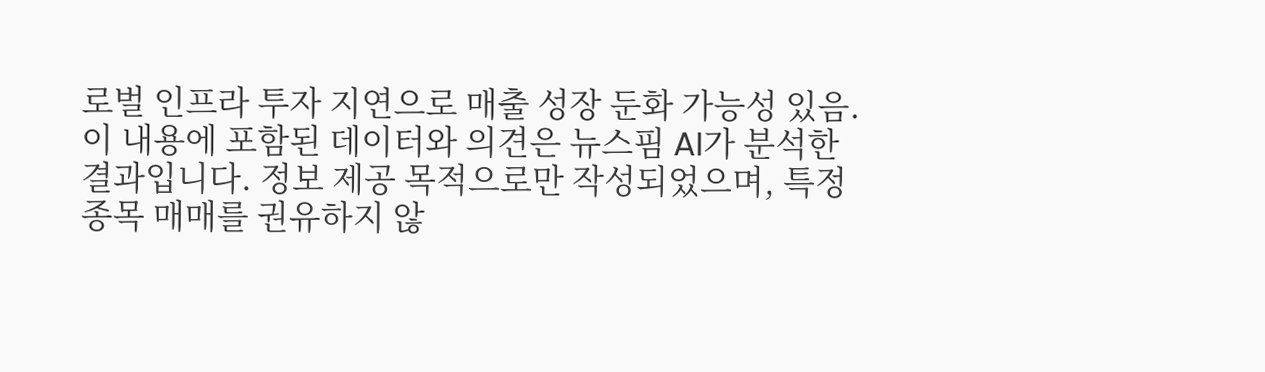로벌 인프라 투자 지연으로 매출 성장 둔화 가능성 있음.
이 내용에 포함된 데이터와 의견은 뉴스핌 AI가 분석한 결과입니다. 정보 제공 목적으로만 작성되었으며, 특정 종목 매매를 권유하지 않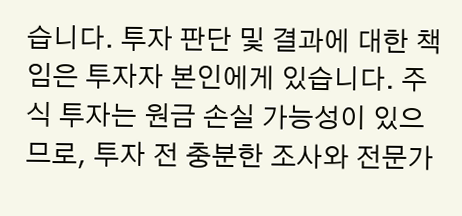습니다. 투자 판단 및 결과에 대한 책임은 투자자 본인에게 있습니다. 주식 투자는 원금 손실 가능성이 있으므로, 투자 전 충분한 조사와 전문가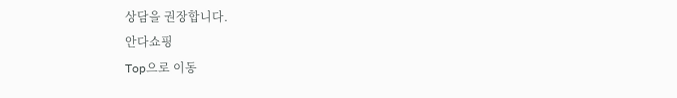상담을 권장합니다.
안다쇼핑
Top으로 이동